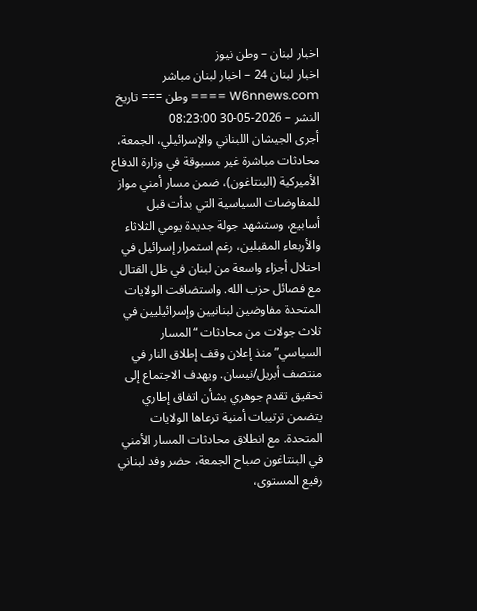اخبار لبنان – وطن نيوز
اخبار لبنان 24 – اخبار لبنان مباشر
W6nnews.com ==== وطن === تاريخ النشر – 2026-05-30 08:23:00
أجرى الجيشان اللبناني والإسرائيلي، الجمعة، محادثات مباشرة غير مسبوقة في وزارة الدفاع الأميركية (البنتاغون)، ضمن مسار أمني مواز للمفاوضات السياسية التي بدأت قبل أسابيع، وستشهد جولة جديدة يومي الثلاثاء والأربعاء المقبلين، رغم استمرار إسرائيل في احتلال أجزاء واسعة من لبنان في ظل القتال مع فصائل حزب الله. واستضافت الولايات المتحدة مفاوضين لبنانيين وإسرائيليين في ثلاث جولات من محادثات “المسار السياسي” منذ إعلان وقف إطلاق النار في منتصف أبريل/نيسان. ويهدف الاجتماع إلى تحقيق تقدم جوهري بشأن اتفاق إطاري يتضمن ترتيبات أمنية ترعاها الولايات المتحدة. مع انطلاق محادثات المسار الأمني في البنتاغون صباح الجمعة، حضر وفد لبناني رفيع المستوى،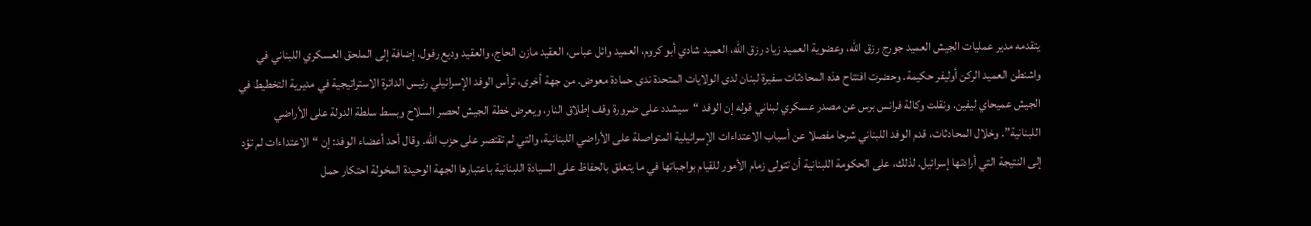يتقدمه مدير عمليات الجيش العميد جورج رزق الله، وعضوية العميد زياد رزق الله، العميد شادي أبو كروم، العميد وائل عباس، العقيد مازن الحاج، والعقيد وديع رفول، إضافة إلى الملحق العسكري اللبناني في واشنطن العميد الركن أوليفر حكيمة. وحضرت افتتاح هذه المحادثات سفيرة لبنان لدى الولايات المتحدة ندى حمادة معوض. من جهة أخرى، ترأس الوفد الإسرائيلي رئيس الدائرة الاستراتيجية في مديرية التخطيط في الجيش عميحاي ليفين. ونقلت وكالة فرانس برس عن مصدر عسكري لبناني قوله إن الوفد “سيشدد على ضرورة وقف إطلاق النار، ويعرض خطة الجيش لحصر السلاح وبسط سلطة الدولة على الأراضي اللبنانية”. وخلال المحادثات، قدم الوفد اللبناني شرحا مفصلا عن أسباب الاعتداءات الإسرائيلية المتواصلة على الأراضي اللبنانية، والتي لم تقتصر على حزب الله. وقال أحد أعضاء الوفد: إن “الاعتداءات لم تؤد إلى النتيجة التي أرادتها إسرائيل. لذلك، على الحكومة اللبنانية أن تتولى زمام الأمور للقيام بواجباتها في ما يتعلق بالحفاظ على السيادة اللبنانية باعتبارها الجهة الوحيدة المخولة احتكار حمل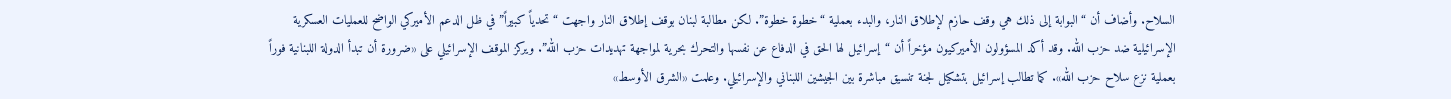السلاح. وأضاف أن “البوابة إلى ذلك هي وقف حازم لإطلاق النار، والبدء بعملية “خطوة خطوة”. لكن مطالبة لبنان بوقف إطلاق النار واجهت “تحدياً كبيراً” في ظل الدعم الأميركي الواضح للعمليات العسكرية الإسرائيلية ضد حزب الله. وقد أكد المسؤولون الأميركيون مؤخراً أن “إسرائيل لها الحق في الدفاع عن نفسها والتحرك بحرية لمواجهة تهديدات حزب الله”. ويركز الموقف الإسرائيلي على «ضرورة أن تبدأ الدولة اللبنانية فوراً بعملية نزع سلاح حزب الله». كما تطالب إسرائيل بتشكيل لجنة تنسيق مباشرة بين الجيشين اللبناني والإسرائيلي. وعلمت «الشرق الأوسط»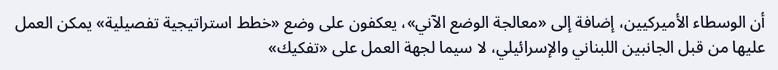أن الوسطاء الأميركيين، إضافة إلى «معالجة الوضع الآني»، يعكفون على وضع «خطط استراتيجية تفصيلية» يمكن العمل عليها من قبل الجانبين اللبناني والإسرائيلي، لا سيما لجهة العمل على «تفكيك»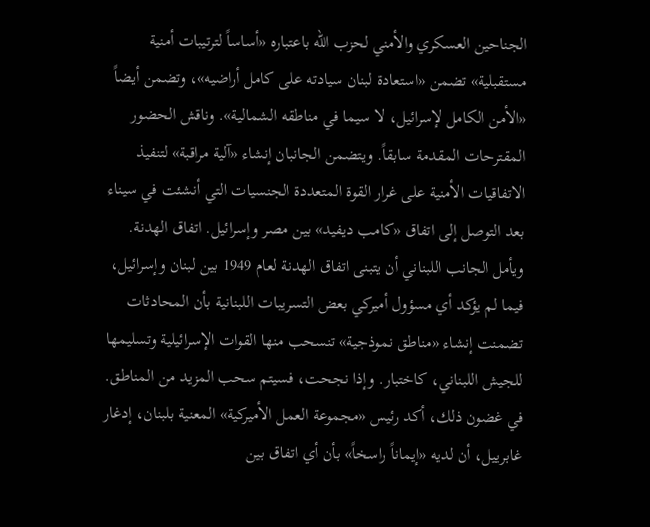الجناحين العسكري والأمني لحزب الله باعتباره «أساساً لترتيبات أمنية مستقبلية» تضمن «استعادة لبنان سيادته على كامل أراضيه»، وتضمن أيضاً «الأمن الكامل لإسرائيل، لا سيما في مناطقه الشمالية». وناقش الحضور المقترحات المقدمة سابقاً. ويتضمن الجانبان إنشاء «آلية مراقبة» لتنفيذ الاتفاقيات الأمنية على غرار القوة المتعددة الجنسيات التي أنشئت في سيناء بعد التوصل إلى اتفاق «كامب ديفيد» بين مصر وإسرائيل. اتفاق الهدنة. ويأمل الجانب اللبناني أن يتبنى اتفاق الهدنة لعام 1949 بين لبنان وإسرائيل، فيما لم يؤكد أي مسؤول أميركي بعض التسريبات اللبنانية بأن المحادثات تضمنت إنشاء «مناطق نموذجية» تنسحب منها القوات الإسرائيلية وتسليمها للجيش اللبناني، كاختبار. وإذا نجحت، فسيتم سحب المزيد من المناطق. في غضون ذلك، أكد رئيس «مجموعة العمل الأميركية» المعنية بلبنان، إدغار غابرييل، أن لديه «إيماناً راسخاً» بأن أي اتفاق بين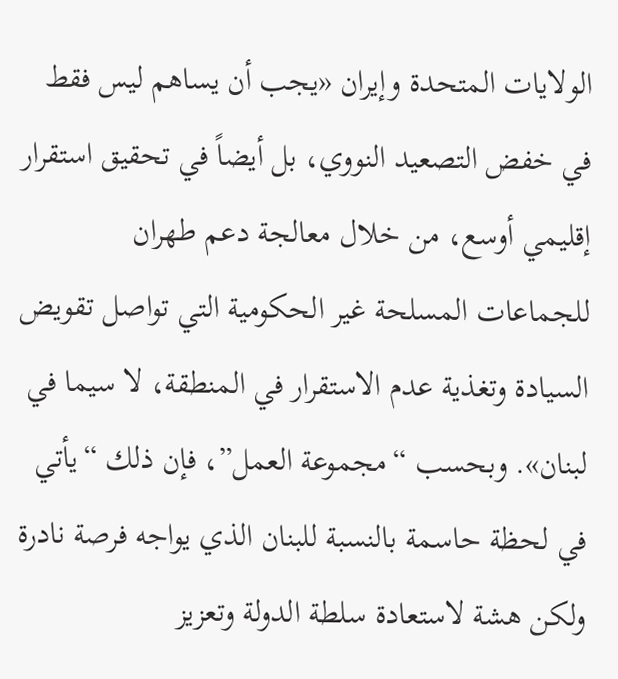الولايات المتحدة وإيران «يجب أن يساهم ليس فقط في خفض التصعيد النووي، بل أيضاً في تحقيق استقرار إقليمي أوسع، من خلال معالجة دعم طهران للجماعات المسلحة غير الحكومية التي تواصل تقويض السيادة وتغذية عدم الاستقرار في المنطقة، لا سيما في لبنان». وبحسب “مجموعة العمل”، فإن ذلك “يأتي في لحظة حاسمة بالنسبة للبنان الذي يواجه فرصة نادرة ولكن هشة لاستعادة سلطة الدولة وتعزيز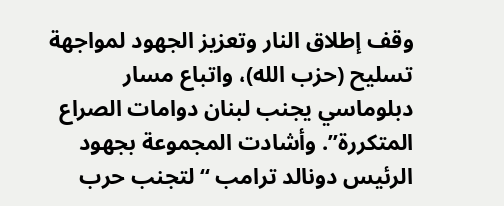وقف إطلاق النار وتعزيز الجهود لمواجهة تسليح (حزب الله)، واتباع مسار دبلوماسي يجنب لبنان دوامات الصراع المتكررة”. وأشادت المجموعة بجهود الرئيس دونالد ترامب “لتجنب حرب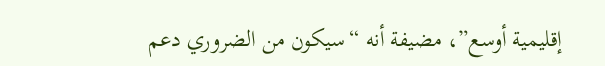إقليمية أوسع”، مضيفة أنه “سيكون من الضروري دعم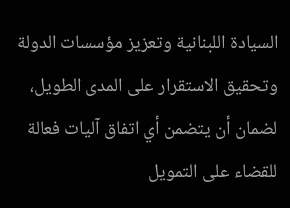السيادة اللبنانية وتعزيز مؤسسات الدولة وتحقيق الاستقرار على المدى الطويل، لضمان أن يتضمن أي اتفاق آليات فعالة للقضاء على التمويل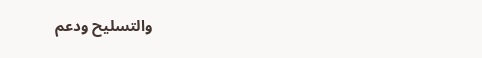والتسليح ودعم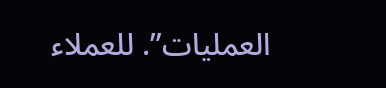العمليات”. للعملاء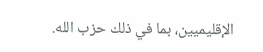الإقليميين، بما في ذلك حزب الله.